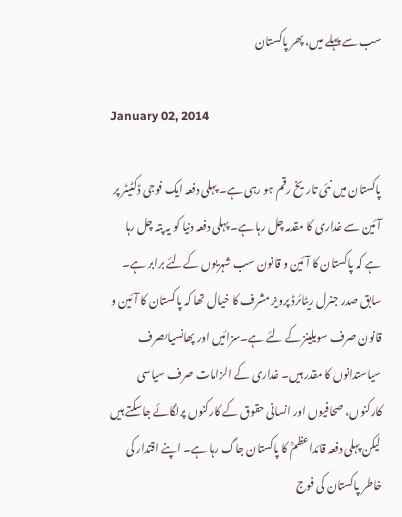سب سے پہلے میں، پھر پاکستان

January 02, 2014

پاکستان میں نئی تاریخ رقم ہو رہی ہے۔ پہلی دفعہ ایک فوجی ڈکٹیٹر پر آئین سے غداری کا مقدمہ چل رہا ہے۔ پہلی دفعہ دنیا کو یہ پتہ چل رہا ہے کہ پاکستان کا آئین و قانون سب شہریوں کےلئے برابر ہے۔ سابق صدر جنرل ریٹائرڈ پرویز مشرف کا خیال تھا کہ پاکستان کا آئین و قانون صرف سویلینز کے لئے ہے۔سزائیں اور پھانسیاںصرف سیاستدانوں کا مقدر ہیں۔ غداری کے الزامات صرف سیاسی کارکنوں، صحافیوں اور انسانی حقوق کے کارکنوں پرلگائے جاسکتے ہیں لیکن پہلی دفعہ قائداعظمؒ کا پاکستان جاگ رہا ہے۔ اپنے اقتدار کی خاطر پاکستان کی فوج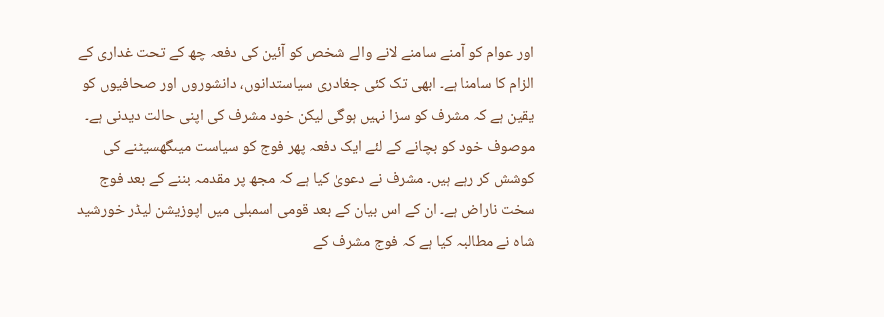اور عوام کو آمنے سامنے لانے والے شخص کو آئین کی دفعہ چھ کے تحت غداری کے الزام کا سامنا ہے۔ ابھی تک کئی جغادری سیاستدانوں، دانشوروں اور صحافیوں کو یقین ہے کہ مشرف کو سزا نہیں ہوگی لیکن خود مشرف کی اپنی حالت دیدنی ہے۔ موصوف خود کو بچانے کے لئے ایک دفعہ پھر فوج کو سیاست میںگھسیٹنے کی کوشش کر رہے ہیں۔ مشرف نے دعویٰ کیا ہے کہ مجھ پر مقدمہ بننے کے بعد فوج سخت ناراض ہے۔ ان کے اس بیان کے بعد قومی اسمبلی میں اپوزیشن لیڈر خورشید شاہ نے مطالبہ کیا ہے کہ فوج مشرف کے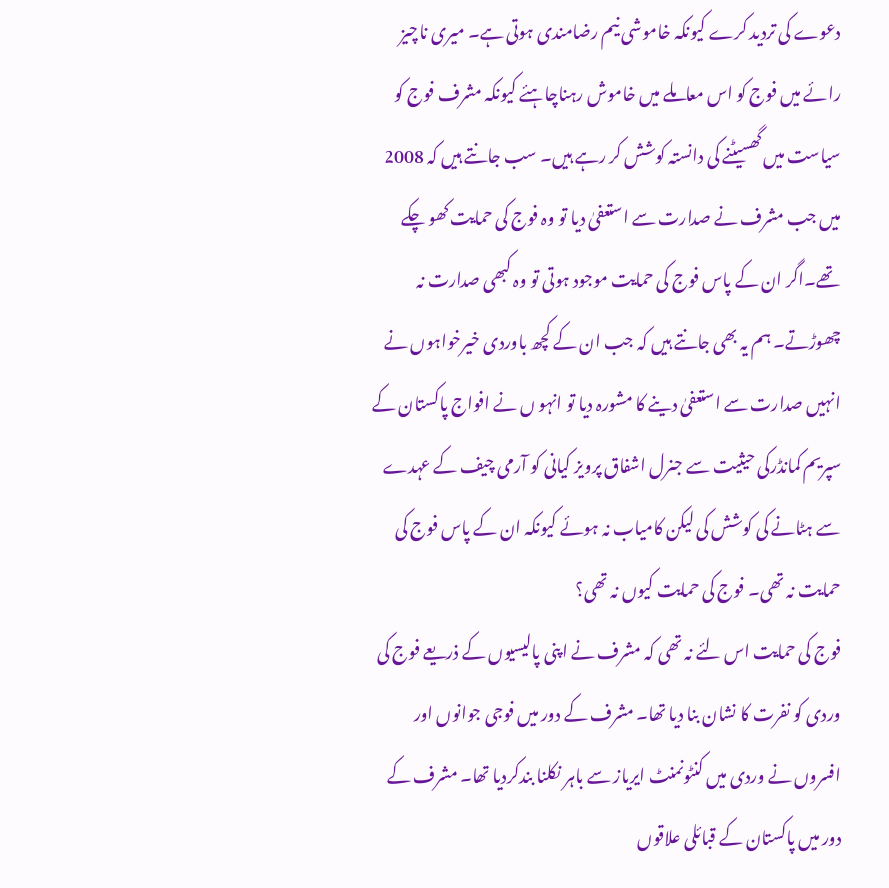دعوے کی تردید کرے کیونکہ خاموشی نیم رضامندی ہوتی ہے۔ میری ناچیز رائے میں فوج کو اس معاملے میں خاموش رہناچاہئے کیونکہ مشرف فوج کو سیاست میں گھسیٹنے کی دانستہ کوشش کر رہے ہیں۔ سب جانتے ہیں کہ 2008 میں جب مشرف نے صدارت سے استعفیٰ دیا تو وہ فوج کی حمایت کھو چکے تھے۔اگر ان کے پاس فوج کی حمایت موجود ہوتی تو وہ کبھی صدارت نہ چھوڑتے۔ ہم یہ بھی جانتے ہیں کہ جب ان کے کچھ باوردی خیرخواہوں نے انہیں صدارت سے استعفیٰ دینے کا مشورہ دیا تو انہو ں نے افواج پاکستان کے سپریم کمانڈرکی حیثیت سے جنرل اشفاق پرویز کیانی کو آرمی چیف کے عہدے سے ہٹانے کی کوشش کی لیکن کامیاب نہ ہوئے کیونکہ ان کے پاس فوج کی حمایت نہ تھی۔ فوج کی حمایت کیوں نہ تھی؟
فوج کی حمایت اس لئے نہ تھی کہ مشرف نے اپنی پالیسیوں کے ذریعے فوج کی وردی کو نفرت کا نشان بنا دیا تھا۔ مشرف کے دور میں فوجی جوانوں اور افسروں نے وردی میں کنٹونمنٹ ایریاز سے باہر نکلنا بندکردیا تھا۔ مشرف کے دور میں پاکستان کے قبائلی علاقوں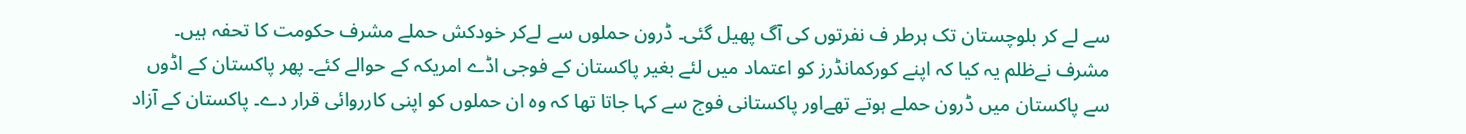سے لے کر بلوچستان تک ہرطر ف نفرتوں کی آگ پھیل گئی۔ ڈرون حملوں سے لےکر خودکش حملے مشرف حکومت کا تحفہ ہیں۔ مشرف نےظلم یہ کیا کہ اپنے کورکمانڈرز کو اعتماد میں لئے بغیر پاکستان کے فوجی اڈے امریکہ کے حوالے کئے۔ پھر پاکستان کے اڈوں سے پاکستان میں ڈرون حملے ہوتے تھےاور پاکستانی فوج سے کہا جاتا تھا کہ وہ ان حملوں کو اپنی کارروائی قرار دے۔ پاکستان کے آزاد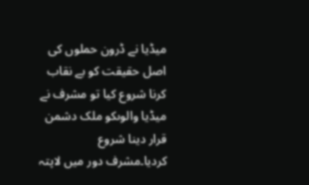میڈیا نے ڈرون حملوں کی اصل حقیقت کو بے نقاب کرنا شروع کیا تو مشرف نے میڈیا والوںکو ملک دشمن قرار دینا شروع کردیا۔مشرف دور میں لاپتہ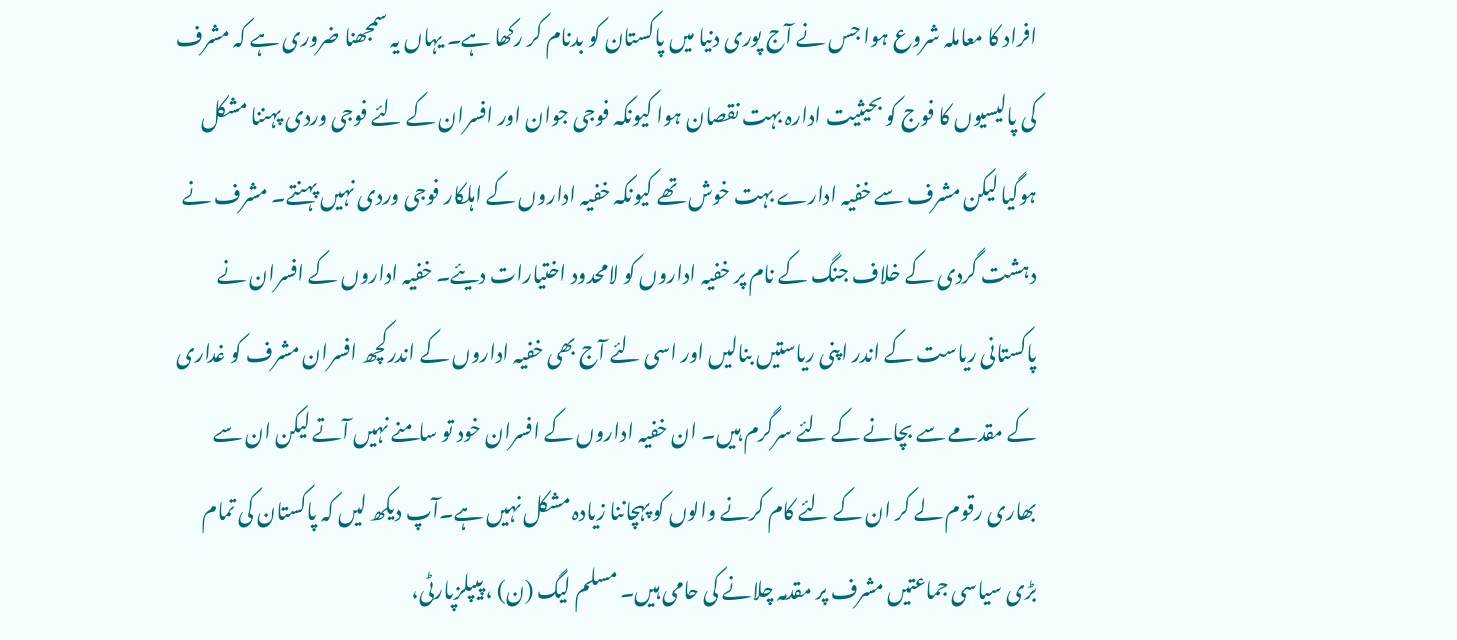افراد کا معاملہ شروع ہوا جس نے آج پوری دنیا میں پاکستان کو بدنام کر رکھا ہے۔ یہاں یہ سمجھنا ضروری ہے کہ مشرف کی پالیسیوں کا فوج کو بحیثیت ادارہ بہت نقصان ہوا کیونکہ فوجی جوان اور افسران کے لئے فوجی وردی پہننا مشکل ہوگیا لیکن مشرف سے خفیہ ادارے بہت خوش تھے کیونکہ خفیہ اداروں کے اہلکار فوجی وردی نہیں پہنتے۔ مشرف نے دہشت گردی کے خلاف جنگ کے نام پر خفیہ اداروں کو لامحدود اختیارات دیئے۔ خفیہ اداروں کے افسران نے پاکستانی ریاست کے اندر اپنی ریاستیں بنالیں اور اسی لئے آج بھی خفیہ اداروں کے اندرکچھ افسران مشرف کو غداری کے مقدمے سے بچانے کے لئے سرگرم ہیں۔ ان خفیہ اداروں کے افسران خود تو سامنے نہیں آتے لیکن ان سے بھاری رقوم لے کر ان کے لئے کام کرنے والوں کو پہچاننا زیادہ مشکل نہیں ہے۔آپ دیکھ لیں کہ پاکستان کی تمام بڑی سیاسی جماعتیں مشرف پر مقدمہ چلانے کی حامی ہیں۔ مسلم لیگ (ن) ، پیپلزپارٹی،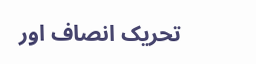تحریک انصاف اور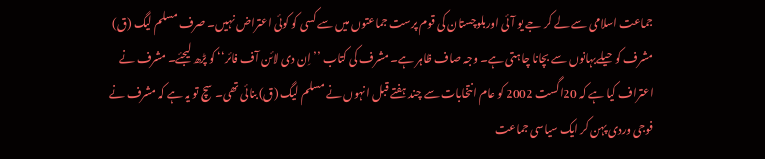جماعت اسلامی سے لے کر جے یو آئی اوربلوچستان کی قوم پرست جماعتوں میں سے کسی کو کوئی اعتراض نہیں۔ صرف مسلم لیگ (ق) مشرف کو حیلےبہانوں سے بچانا چاہتی ہے۔ وجہ صاف ظاہر ہے۔ مشرف کی کتاب ’’اِن دی لائن آف فائر‘‘ کو پڑھ لیجئے۔ مشرف نے اعتراف کیا ہے کہ 20اگست 2002 کو عام انتخابات سے چند ہفتے قبل انہوں نے مسلم لیگ (ق) بنائی تھی۔ سچ تو یہ ہے کہ مشرف نے فوجی وردی پہن کر ایک سیاسی جماعت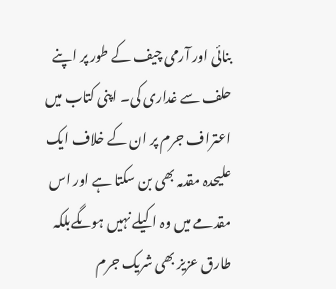بنائی اور آرمی چیف کے طور پر اپنے حلف سے غداری کی۔ اپنی کتاب میں اعتراف جرم پر ان کے خلاف ایک علیحدہ مقدمہ بھی بن سکتا ہے اور اس مقدمے میں وہ اکیلے نہیں ہوںگےبلکہ طارق عزیز بھی شریک جرم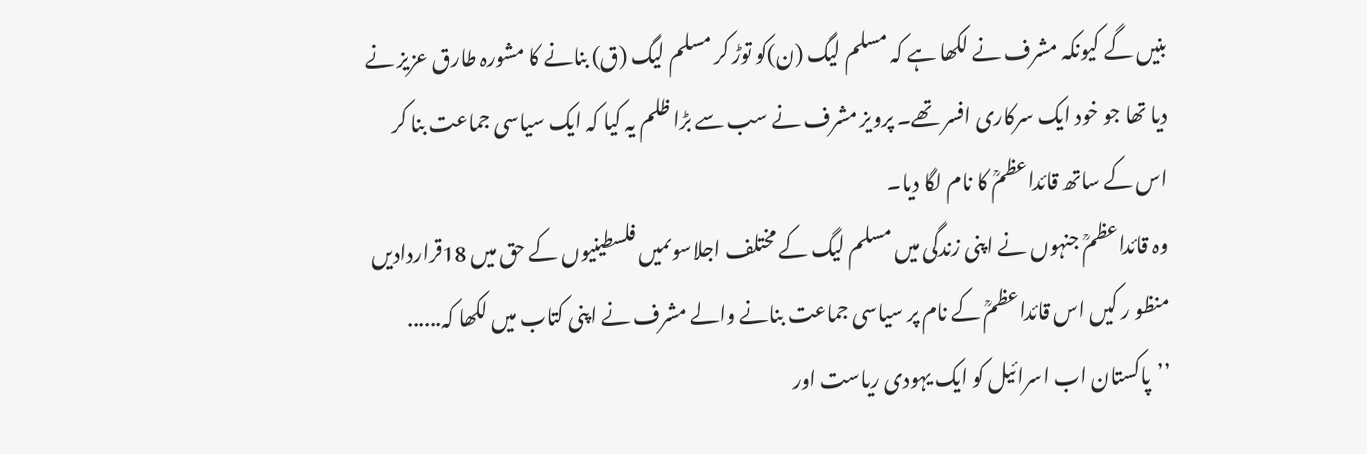بنیں گے کیونکہ مشرف نے لکھا ہے کہ مسلم لیگ (ن)کو توڑ کر مسلم لیگ (ق) بنانے کا مشورہ طارق عزیز نے دیا تھا جو خود ایک سرکاری افسر تھے۔ پرویز مشرف نے سب سے بڑا ظلم یہ کیا کہ ایک سیاسی جماعت بنا کر اس کے ساتھ قائداعظمؒ کا نام لگا دیا۔
وہ قائداعظمؒ جنہوں نے اپنی زندگی میں مسلم لیگ کے مختلف اجلاسوںمیں فلسطینیوں کے حق میں 18قراردادیں منظو ر کیں اس قائداعظمؒ کے نام پر سیاسی جماعت بنانے والے مشرف نے اپنی کتاب میں لکھا کہ...... ’’پاکستان اب اسرائیل کو ایک یہودی ریاست اور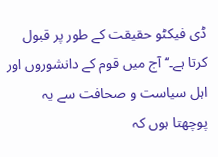ڈی فیکٹو حقیقت کے طور پر قبول کرتا ہے۔‘‘ آج میں قوم کے دانشوروں اور اہل سیاست و صحافت سے یہ پوچھتا ہوں کہ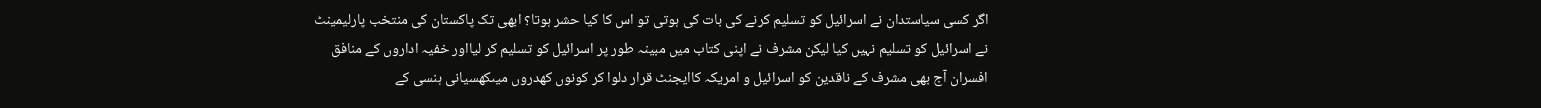اگر کسی سیاستدان نے اسرائیل کو تسلیم کرنے کی بات کی ہوتی تو اس کا کیا حشر ہوتا؟ ابھی تک پاکستان کی منتخب پارلیمینٹ نے اسرائیل کو تسلیم نہیں کیا لیکن مشرف نے اپنی کتاب میں مبینہ طور پر اسرائیل کو تسلیم کر لیااور خفیہ اداروں کے منافق افسران آج بھی مشرف کے ناقدین کو اسرائیل و امریکہ کاایجنٹ قرار دلوا کر کونوں کھدروں میںکھسیانی ہنسی کے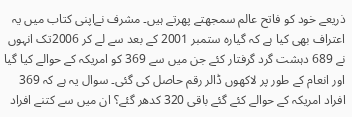ذریعے خود کو فاتح عالم سمجھتے پھرتے ہیں۔ مشرف نےاپنی کتاب میں یہ اعتراف بھی کیا ہے کہ گیارہ ستمبر 2001 کے بعد سے لے کر 2006تک انہوں نے 689 دہشت گرد گرفتار کئے جن میں سے 369 کو امریکہ کے حوالے کیا گیا اور انعام کے طور پر لاکھوں ڈالر رقم حاصل کی گئی۔ سوال یہ ہے کہ 369 افراد امریکہ کے حوالے کئے گئے باقی 320 کدھر گئے؟ ان میں سے کتنے افراد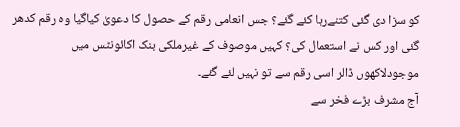کو سزا دی گئی کتنےرہا کئے گئے؟ جس انعامی رقم کے حصول کا دعویٰ کیاگیا وہ رقم کدھر گئی اور کس نے استعمال کی؟ کہیں موصوف کے غیرملکی بنک اکائونٹس میں موجودلاکھوں ڈالر اسی رقم سے تو نہیں لئے گئے۔
آج مشرف بڑے فخر سے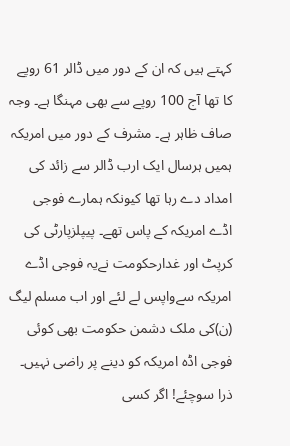کہتے ہیں کہ ان کے دور میں ڈالر 61 روپے کا تھا آج 100 روپے سے بھی مہنگا ہے۔ وجہ صاف ظاہر ہے۔ مشرف کے دور میں امریکہ ہمیں ہرسال ایک ارب ڈالر سے زائد کی امداد دے رہا تھا کیونکہ ہمارے فوجی اڈے امریکہ کے پاس تھے۔ پیپلزپارٹی کی کرپٹ اور غدارحکومت نےیہ فوجی اڈے امریکہ سےواپس لے لئے اور اب مسلم لیگ (ن)کی ملک دشمن حکومت بھی کوئی فوجی اڈہ امریکہ کو دینے پر راضی نہیں۔ ذرا سوچئے! اگر کسی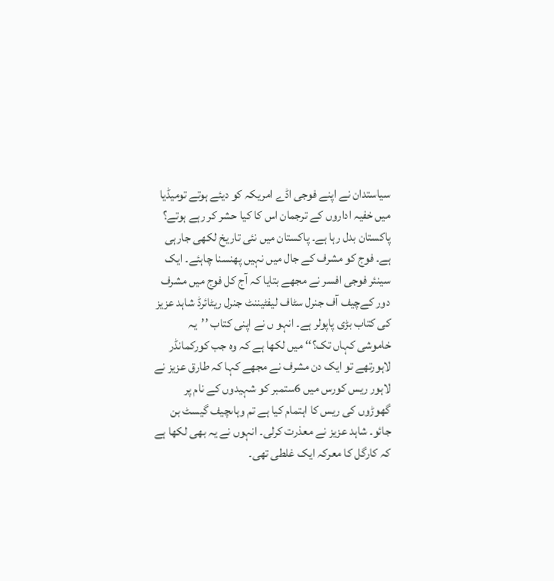سیاستدان نے اپنے فوجی اڈے امریکہ کو دیئے ہوتے تومیڈیا میں خفیہ اداروں کے ترجمان اس کا کیا حشر کر رہے ہوتے؟ پاکستان بدل رہا ہے۔ پاکستان میں نئی تاریخ لکھی جارہی ہے۔ فوج کو مشرف کے جال میں نہیں پھنسنا چاہئے۔ ایک سینئر فوجی افسر نے مجھے بتایا کہ آج کل فوج میں مشرف دور کےچیف آف جنرل سٹاف لیفٹیننٹ جنرل ریٹائرڈ شاہد عزیز کی کتاب بڑی پاپولر ہے۔ انہو ں نے اپنی کتاب ’’یہ خاموشی کہاں تک؟‘‘ میں لکھا ہے کہ وہ جب کورکمانڈر لاہورتھے تو ایک دن مشرف نے مجھے کہا کہ طارق عزیز نے لاہور ریس کورس میں 6ستمبر کو شہیدوں کے نام پر گھوڑوں کی ریس کا اہتمام کیا ہے تم وہاںچیف گیسٹ بن جائو۔ شاہد عزیز نے معذرت کرلی۔ انہوں نے یہ بھی لکھا ہے کہ کارگل کا معرکہ ایک غلطی تھی۔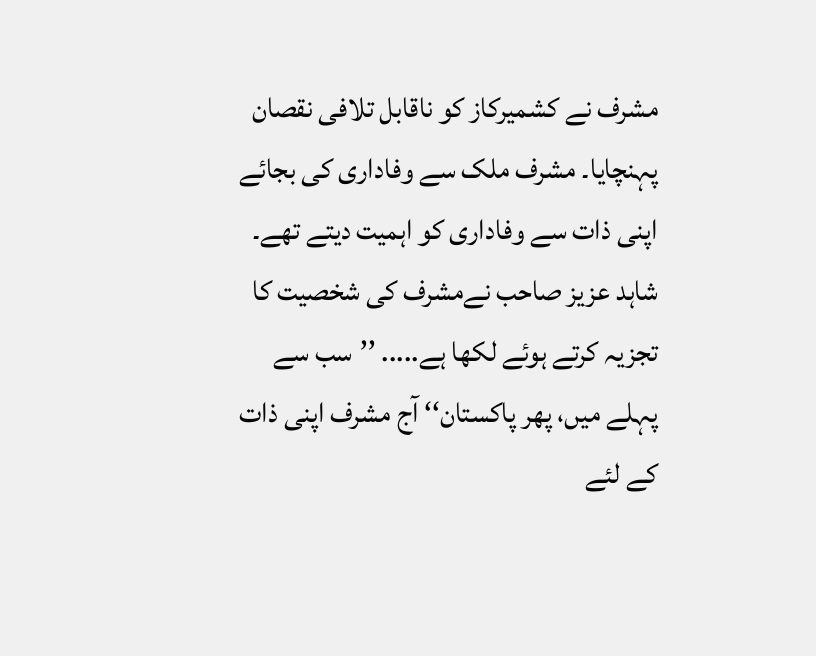مشرف نے کشمیرکاز کو ناقابل تلافی نقصان پہنچایا۔ مشرف ملک سے وفاداری کی بجائے اپنی ذات سے وفاداری کو اہمیت دیتے تھے۔ شاہد عزیز صاحب نےمشرف کی شخصیت کا تجزیہ کرتے ہوئے لکھا ہے..... ’’سب سے پہلے میں، پھر پاکستان‘‘ آج مشرف اپنی ذات کے لئے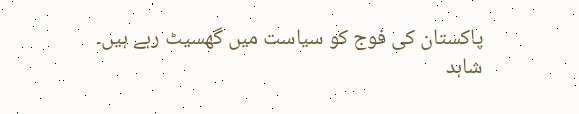پاکستان کی فوج کو سیاست میں گھسیٹ رہے ہیں۔ شاہد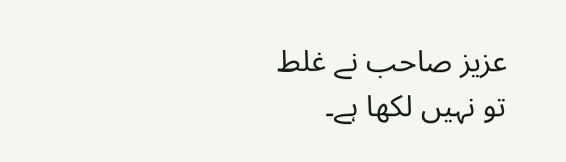عزیز صاحب نے غلط تو نہیں لکھا ہے۔